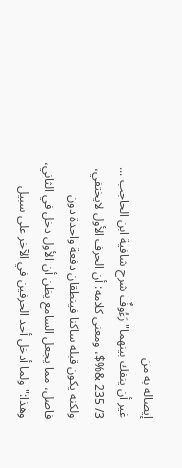إيصاله به من
غير أن ينفك بينهما"رَءُوفٌ شرح شافية ابن الحاجب ... 3/ 235 &%$، ومعنى كلامه: أن الحرف الأول لايختفي، ولكنه يكون قبله ساكنا فينطقان دفعة واحدة دون فاصل، مما يجعل السامع يظن أن الأول دخل في الثاني، وهذا:"ولما أدخل أحد الحرفين في الآخر على سبيل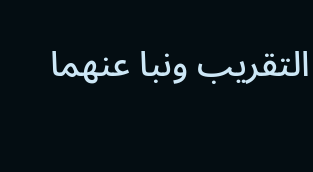التقريب ونبا عنهما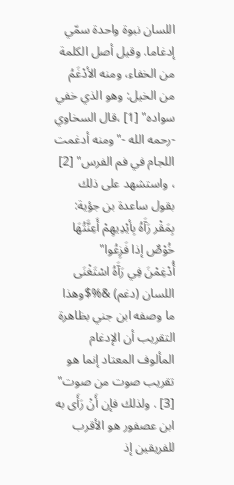اللسان نبوة واحدة سمّي إدغاما. وقيل أصل الكلمة من الخفاء، ومنه الأدْغَمُ من الخيل: وهو الذي خفي سواده" [1] ،قال السخاوي -رحمه الله -"ومنه أدغمت اللجام في فم الفرس" [2] ، واستشهد على ذلك بقول ساعدة بن جؤية: بِمَقْر رَآَهُ بِأيْدِيهِمْ أَعِنَّتُهَا خُوْصٌ إذا فَزِعُوا"
أُدْغِمْنَ فِي رَآَهُ اسْتَغْنَى اللسان (دغم) &%$وهذا ما وصفه ابن جني بظاهرة التقريب أن الإدغام المألوف المعتاد إنما هو تقريب صوت من صوت" [3] . ولذلك فإن أَنْ رَأَى به ابن عصفور هو الأقرب للفريقين إذ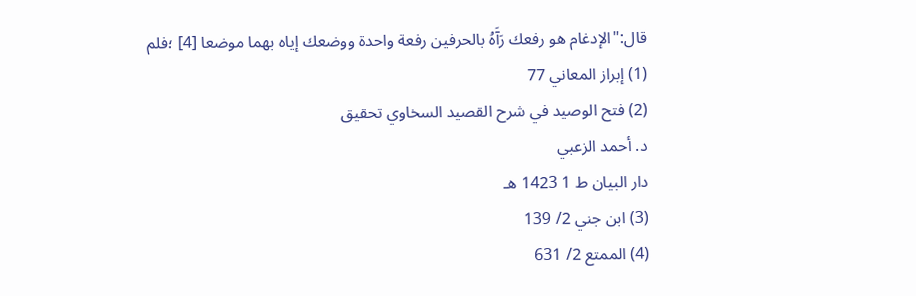قال:"الإدغام هو رفعك رَآَهُ بالحرفين رفعة واحدة ووضعك إياه بهما موضعا [4] ؛فلم
(1) إبراز المعاني 77
(2) فتح الوصيد في شرح القصيد السخاوي تحقيق
د. أحمد الزعبي
دار البيان ط 1 1423 هـ
(3) ابن جني 2/ 139
(4) الممتع 2/ 631